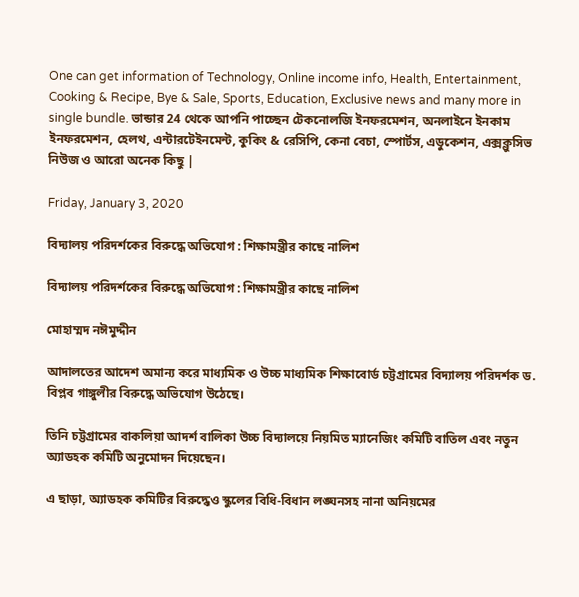One can get information of Technology, Online income info, Health, Entertainment, Cooking & Recipe, Bye & Sale, Sports, Education, Exclusive news and many more in single bundle. ভান্ডার 24 থেকে আপনি পাচ্ছেন টেকনোলজি ইনফরমেশন, অনলাইনে ইনকাম ইনফরমেশন, হেলথ, এন্টারটেইনমেন্ট, কুকিং & রেসিপি, কেনা বেচা, স্পোর্টস, এডুকেশন, এক্সক্লুসিভ নিউজ ও আরো অনেক কিছু |

Friday, January 3, 2020

বিদ্যালয় পরিদর্শকের বিরুদ্ধে অভিযোগ : শিক্ষামন্ত্রীর কাছে নালিশ

বিদ্যালয় পরিদর্শকের বিরুদ্ধে অভিযোগ : শিক্ষামন্ত্রীর কাছে নালিশ

মোহাম্মদ নঈমুদ্দীন

আদালতের আদেশ অমান্য করে মাধ্যমিক ও উচ্চ মাধ্যমিক শিক্ষাবোর্ড চট্টগ্রামের বিদ্যালয় পরিদর্শক ড. বিপ্লব গাঙ্গুলীর বিরুদ্ধে অভিযোগ উঠেছে।

তিনি চট্টগ্রামের বাকলিয়া আদর্শ বালিকা উচ্চ বিদ্যালয়ে নিয়মিত ম্যানেজিং কমিটি বাতিল এবং নতুন অ্যাডহক কমিটি অনুমোদন দিয়েছেন।

এ ছাড়া, অ্যাডহক কমিটির বিরুদ্ধেও স্কুলের বিধি-বিধান লঙ্ঘনসহ নানা অনিয়মের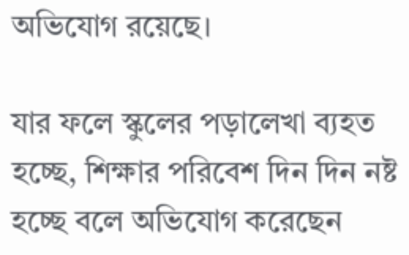অভিযোগ রয়েছে।

যার ফলে স্কুলের পড়ালেখা ব্যহত হচ্ছে, শিক্ষার পরিবেশ দিন দিন নষ্ট হচ্ছে বলে অভিযোগ করেছেন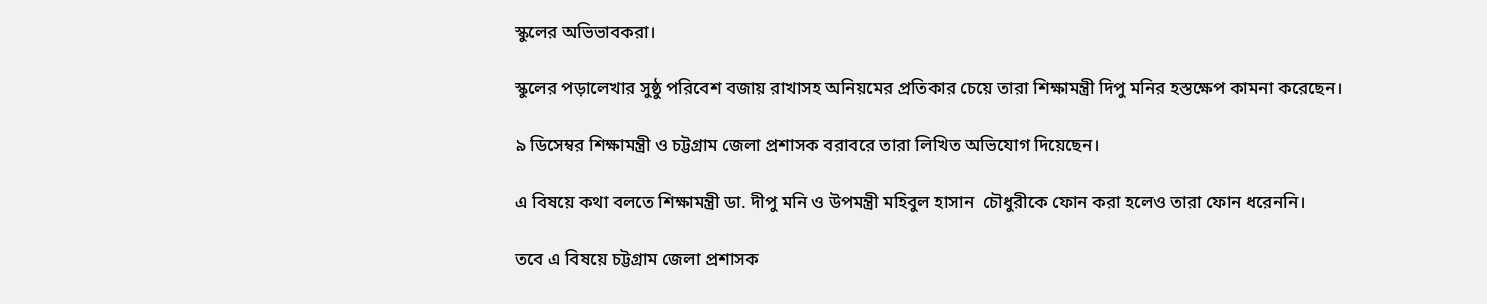স্কুলের অভিভাবকরা।

স্কুলের পড়ালেখার সুষ্ঠু পরিবেশ বজায় রাখাসহ অনিয়মের প্রতিকার চেয়ে তারা শিক্ষামন্ত্রী দিপু মনির হস্তক্ষেপ কামনা করেছেন।

৯ ডিসেম্বর শিক্ষামন্ত্রী ও চট্টগ্রাম জেলা প্রশাসক বরাবরে তারা লিখিত অভিযোগ দিয়েছেন।

এ বিষয়ে কথা বলতে শিক্ষামন্ত্রী ডা. দীপু মনি ও উপমন্ত্রী মহিবুল হাসান  চৌধুরীকে ফোন করা হলেও তারা ফোন ধরেননি।

তবে এ বিষয়ে চট্টগ্রাম জেলা প্রশাসক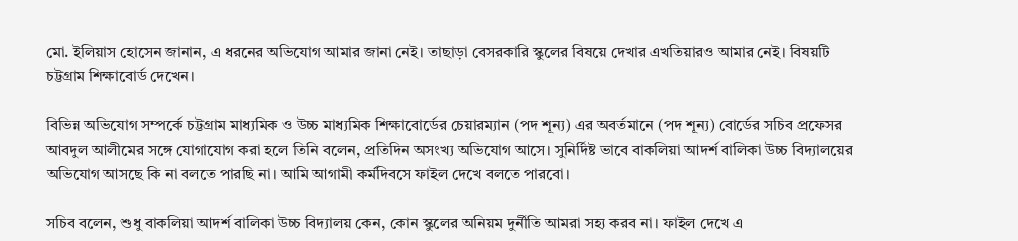মো. ইলিয়াস হোসেন জানান, এ ধরনের অভিযোগ আমার জানা নেই। তাছাড়া বেসরকারি স্কুলের বিষয়ে দেখার এখতিয়ারও আমার নেই। বিষয়টি চট্টগ্রাম শিক্ষাবোর্ড দেখেন।

বিভিন্ন অভিযোগ সম্পর্কে চট্টগ্রাম মাধ্যমিক ও উচ্চ মাধ্যমিক শিক্ষাবোর্ডের চেয়ারম্যান (পদ শূন্য) এর অবর্তমানে (পদ শূন্য) বোর্ডের সচিব প্রফেসর আবদুল আলীমের সঙ্গে যোগাযোগ করা হলে তিনি বলেন, প্রতিদিন অসংখ্য অভিযোগ আসে। সুনির্দিষ্ট ভাবে বাকলিয়া আদর্শ বালিকা ‍উচ্চ বিদ্যালয়ের অভিযোগ আসছে কি না বলতে পারছি না। আমি আগামী কর্মদিবসে ফাইল দেখে বলতে পারবো।

সচিব বলেন, শুধু বাকলিয়া আদর্শ বালিকা উচ্চ বিদ্যালয় কেন, কোন স্কুলের অনিয়ম দুর্নীতি আমরা সহ্য করব না। ফাইল দেখে এ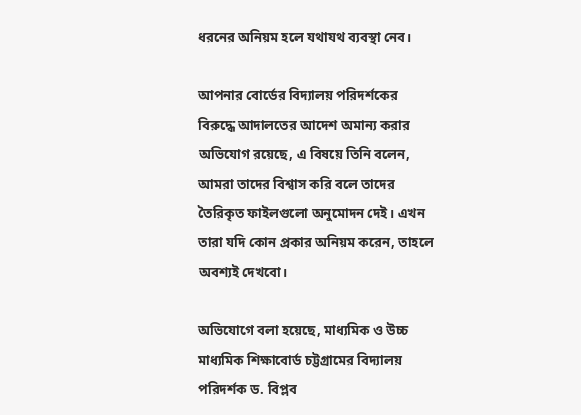ধরনের অনিয়ম হলে যথাযথ ব্যবস্থা নেব।

আপনার বোর্ডের বিদ্যালয় পরিদর্শকের বিরুদ্ধে আদালতের আদেশ অমান্য করার অভিযোগ রয়েছে, এ বিষয়ে তিনি বলেন, আমরা তাদের বিশ্বাস করি বলে তাদের তৈরিকৃত ফাইলগুলো অনুমোদন দেই। এখন তারা যদি কোন প্রকার অনিয়ম করেন, তাহলে অবশ্যই দেখবো।

অভিযোগে বলা হয়েছে, মাধ্যমিক ও উচ্চ মাধ্যমিক শিক্ষাবোর্ড চট্টগ্রামের বিদ্যালয় পরিদর্শক ড. বিপ্লব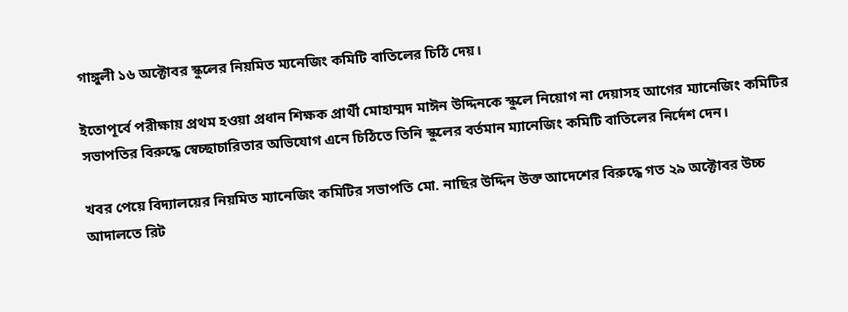গাঙ্গুলী ১৬ অক্টোবর স্কুলের নিয়মিত ম্যনেজিং কমিটি বাতিলের চিঠি দেয়।

ইতোপূর্বে পরীক্ষায় প্রথম হওয়া প্রধান শিক্ষক প্রার্থী মোহাম্মদ মাঈন উদ্দিনকে স্কুলে নিয়োগ না দেয়াসহ আগের ম্যানেজিং কমিটির সভাপতির বিরুদ্ধে স্বেচ্ছাচারিতার অভিযোগ এনে চিঠিতে তিনি স্কুলের বর্তমান ম্যানেজিং কমিটি বাতিলের নির্দেশ দেন।

খবর পেয়ে বিদ্যালয়ের নিয়মিত ম্যানেজিং কমিটির সভাপতি মো. নাছির উদ্দিন উক্ত আদেশের বিরুদ্ধে গত ২৯ অক্টোবর উচ্চ আদালতে রিট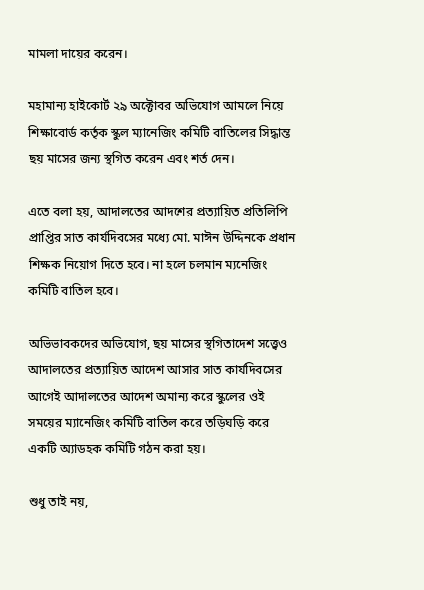মামলা দায়ের করেন।

মহামান্য হাইকোর্ট ২৯ অক্টোবর অভিযোগ আমলে নিয়ে শিক্ষাবোর্ড কর্তৃক স্কুল ম্যানেজিং কমিটি বাতিলের সিদ্ধান্ত ছয় মাসের জন্য স্থগিত করেন এবং শর্ত দেন।

এতে বলা হয়, আদালতের আদশের প্রত্যায়িত প্রতিলিপি প্রাপ্তির সাত কার্যদিবসের মধ্যে মো. মাঈন উদ্দিনকে প্রধান শিক্ষক নিয়োগ দিতে হবে। না হলে চলমান ম্যনেজিং কমিটি বাতিল হবে।

অভিভাবকদের অভিযোগ, ছয় মাসের স্থগিতাদেশ সত্ত্বেও আদালতের প্রত্যায়িত আদেশ আসার সাত কার্যদিবসের আগেই আদালতের আদেশ অমান্য করে স্কুলের ওই সময়ের ম্যানেজিং কমিটি বাতিল করে তড়িঘড়ি করে একটি অ্যাডহক কমিটি গঠন করা হয়।

শুধু তাই নয়,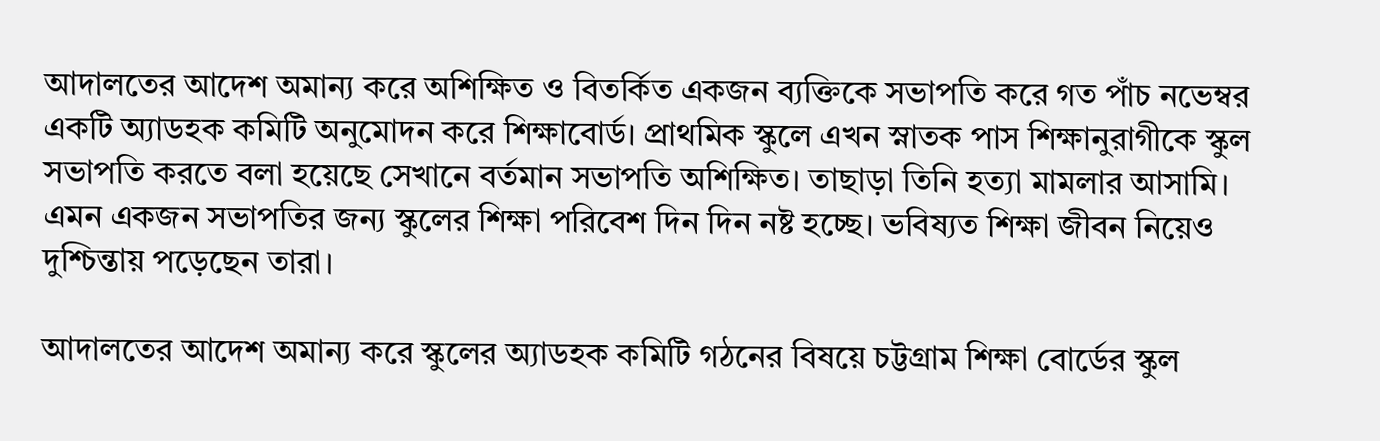আদালতের আদেশ অমান্য করে অশিক্ষিত ও বিতর্কিত একজন ব্যক্তিকে সভাপতি করে গত পাঁচ নভেম্বর একটি অ্যাডহক কমিটি অনুমোদন করে শিক্ষাবোর্ড। প্রাথমিক স্কুলে এখন স্নাতক পাস শিক্ষানুরাগীকে স্কুল সভাপতি করতে বলা হয়েছে সেখানে বর্তমান সভাপতি অশিক্ষিত। তাছাড়া তিনি হত্যা মামলার আসামি। এমন একজন সভাপতির জন্য স্কুলের শিক্ষা পরিবেশ দিন দিন নষ্ট হচ্ছে। ভবিষ্যত শিক্ষা জীবন নিয়েও দুশ্চিন্তায় পড়েছেন তারা।

আদালতের আদেশ অমান্য করে স্কুলের অ্যাডহক কমিটি গঠনের বিষয়ে চট্টগ্রাম শিক্ষা বোর্ডের স্কুল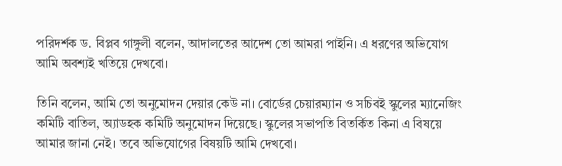পরিদর্শক ড. বিপ্লব গাঙ্গুলী বলেন, আদালতের আদেশ তো আমরা পাইনি। এ ধরণের অভিযোগ আমি অবশ্যই খতিয়ে দেখবো।

তিনি বলেন, আমি তো অনুমোদন দেয়ার কেউ না। বোর্ডের চেয়ারম্যান ও সচিবই স্কুলের ম্যানেজিং কমিটি বাতিল, অ্যাডহক কমিটি অনুমোদন দিয়েছে। স্কুলের সভাপতি বিতর্কিত কিনা এ বিষয়ে আমার জানা নেই। তবে অভিযোগের বিষয়টি আমি দেখবো।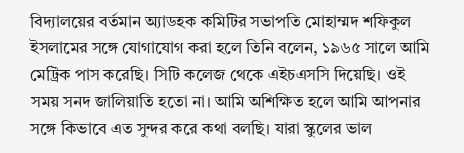বিদ্যালয়ের বর্তমান অ্যাডহক কমিটির সভাপতি মোহাম্মদ শফিকুল ইসলামের সঙ্গে যোগাযোগ করা হলে তিনি বলেন, ১৯৬৫ সালে আমি মেট্রিক পাস করেছি। সিটি কলেজ থেকে এইচএসসি দিয়েছি। ওই সময় সনদ জালিয়াতি হতো না। আমি অশিক্ষিত হলে আমি আপনার সঙ্গে কিভাবে এত সুন্দর করে কথা বলছি। যারা স্কুলের ভাল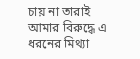চায় না তারাই আমার বিরুদ্ধে এ ধরনের মিথ্যা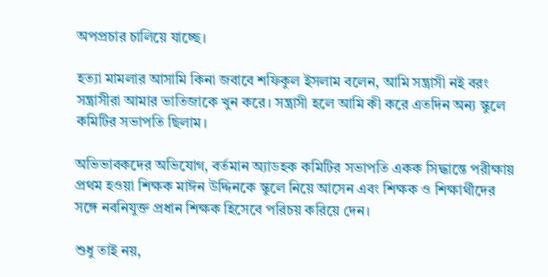অপপ্রচার চালিয়ে যাচ্ছে।

হত্যা মামলার আসামি কিনা জবাবে শফিকুল ইসলাম বলেন, আমি সন্ত্রাসী নই বরং সন্ত্রাসীরা আমার ভাতিজাকে খুন করে। সন্ত্রাসী হলে আমি কী করে এতদিন অন্য স্কুলে কমিটির সভাপতি ছিলাম।

অভিভাবকদের অভিযোগ, বর্তমান অ্যাডহক কমিটির সভাপতি একক সিদ্ধান্তে পরীক্ষায় প্রথম হওয়া শিক্ষক মাঈন উদ্দিনকে স্কুলে নিয়ে আসেন এবং শিক্ষক ও শিক্ষার্থীদের সঙ্গে নবনিযুক্ত প্রধান শিক্ষক হিসেবে পরিচয় করিয়ে দেন।

শুধু তাই নয়,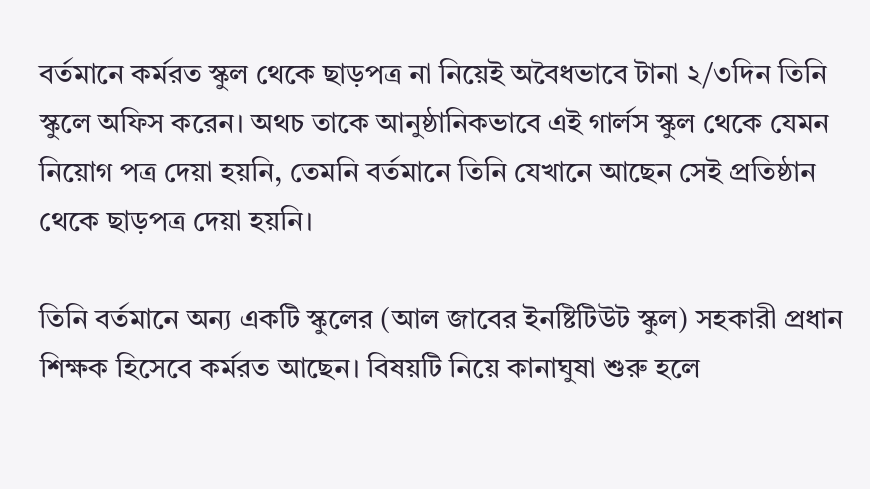বর্তমানে কর্মরত স্কুল থেকে ছাড়পত্র না নিয়েই অবৈধভাবে টানা ২/৩দিন তিনি স্কুলে অফিস করেন। অথচ তাকে আনুষ্ঠানিকভাবে এই গার্লস স্কুল থেকে যেমন নিয়োগ পত্র দেয়া হয়নি, তেমনি বর্তমানে তিনি যেখানে আছেন সেই প্রতিষ্ঠান থেকে ছাড়পত্র দেয়া হয়নি।

তিনি বর্তমানে অন্য একটি স্কুলের (আল জাবের ইনষ্টিটিউট স্কুল) সহকারী প্রধান শিক্ষক হিসেবে কর্মরত আছেন। বিষয়টি নিয়ে কানাঘুষা শুরু হলে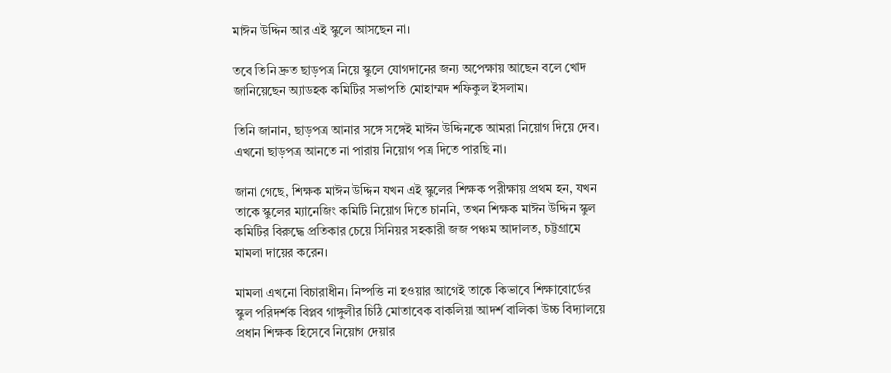মাঈন উদ্দিন আর এই স্কুলে আসছেন না।

তবে তিনি দ্রুত ছাড়পত্র নিয়ে স্কুলে যোগদানের জন্য অপেক্ষায় আছেন বলে খোদ জানিয়েছেন অ্যাডহক কমিটির সভাপতি মোহাম্মদ শফিকুল ইসলাম।

তিনি জানান, ছাড়পত্র আনার সঙ্গে সঙ্গেই মাঈন উদ্দিনকে আমরা নিয়োগ দিয়ে দেব। এখনো ছাড়পত্র আনতে না পারায় নিয়োগ পত্র দিতে পারছি না।

জানা গেছে, শিক্ষক মাঈন উদ্দিন যখন এই স্কুলের শিক্ষক পরীক্ষায় প্রথম হন, যখন তাকে স্কুলের ম্যানেজিং কমিটি নিয়োগ দিতে চাননি, তখন শিক্ষক মাঈন উদ্দিন স্কুল কমিটির বিরুদ্ধে প্রতিকার চেয়ে সিনিয়র সহকারী জজ পঞ্চম আদালত, চট্টগ্রামে মামলা দায়ের করেন।

মামলা এখনো বিচারাধীন। নিষ্পত্তি না হওয়ার আগেই তাকে কিভাবে শিক্ষাবোর্ডের স্কুল পরিদর্শক বিপ্লব গাঙ্গুলীর চিঠি মোতাবেক বাকলিয়া আদর্শ বালিকা উচ্চ বিদ্যালয়ে প্রধান শিক্ষক হিসেবে নিয়োগ দেয়ার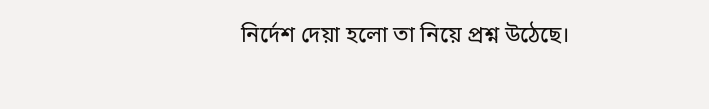নির্দেশ দেয়া হলো তা নিয়ে প্রশ্ন উঠেছে।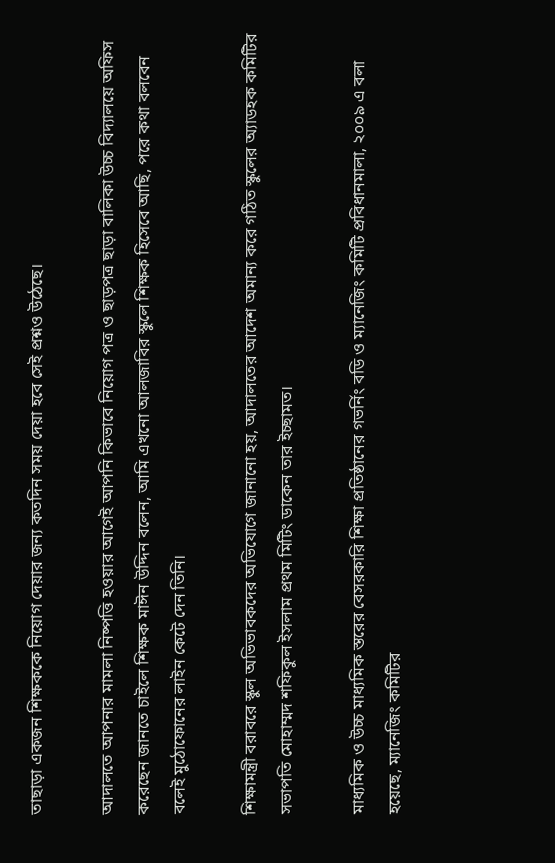তাছাড়া একজন শিক্ষককে নিয়োগ দেয়ার জন্য কতদিন সময় দেয়া হবে সেই প্রশ্নও উঠেছে।

আদালতে আপনার মামলা নিষ্পত্তি হওয়ার আগেই আপনি কিভাবে নিয়োগ পত্র ও ছাড়পত্র ছাড়া বালিকা উচ্চ বিদ্যালয়ে অফিস করেছেন জানতে চাইলে শিক্ষক মাঈন উদ্দিন বলেন, আমি এখনো আলজাবির স্কুলে শিক্ষক হিসেবে আছি, পরে কথা বলবেন বলেই মুঠোফোনের লাইন কেটে দেন তিনি।

শিক্ষামন্ত্রী বরাবরে স্কুল অভিভাবকদের অভিযোগে জানানো হয়, আদালতের আদেশ অমান্য করে গঠিত স্কুলের অ্যাডহক কমিটির সভাপতি মোহাম্মদ শফিকুল ইসলাম প্রথম মিটিং ডাকেন তার ইচ্ছামত।

মাধ্যমিক ও উচ্চ মাধ্যমিক স্তরের বেসরকারি শিক্ষা প্রতিষ্ঠানের গভর্নিং বডি ও ম্যানেজিং কমিটি প্রবিধানমালা, ২০০৯ এ বলা হয়েছে, ম্যানেজিং কমিটির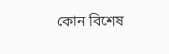কোন বিশেষ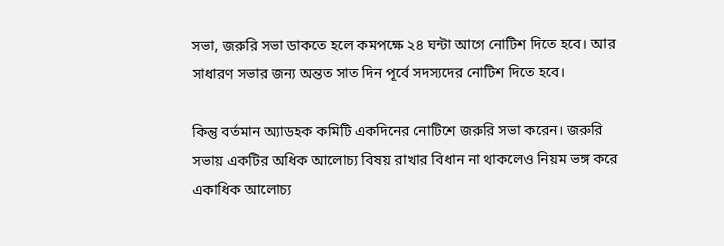সভা, জরুরি সভা ডাকতে হলে কমপক্ষে ২৪ ঘন্টা আগে নোটিশ দিতে হবে। আর সাধারণ সভার জন্য অন্তত সাত দিন পূর্বে সদস্যদের নোটিশ দিতে হবে।

কিন্তু বর্তমান অ্যাডহক কমিটি একদিনের নোটিশে জরুরি সভা করেন। জরুরি সভায় একটির অধিক আলোচ্য বিষয় রাখার বিধান না থাকলেও নিয়ম ভঙ্গ করে একাধিক আলোচ্য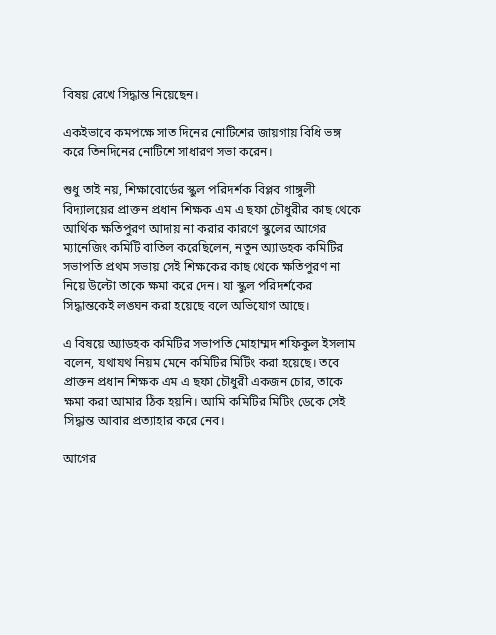বিষয় রেখে সিদ্ধান্ত নিয়েছেন।

একইভাবে কমপক্ষে সাত দিনের নোটিশের জায়গায় বিধি ভঙ্গ করে তিনদিনের নোটিশে সাধারণ সভা করেন।

শুধু তাই নয়, শিক্ষাবোর্ডের স্কুল পরিদর্শক বিপ্লব গাঙ্গুলী বিদ্যালয়ের প্রাক্তন প্রধান শিক্ষক এম এ ছফা চৌধুরীর কাছ থেকে আর্থিক ক্ষতিপুরণ আদায় না করার কারণে স্কুলের আগের ম্যানেজিং কমিটি বাতিল করেছিলেন, নতুন অ্যাডহক কমিটির সভাপতি প্রথম সভায় সেই শিক্ষকের কাছ থেকে ক্ষতিপুরণ না নিয়ে উল্টো তাকে ক্ষমা করে দেন। যা স্কুল পরিদর্শকের সিদ্ধান্তকেই লঙ্ঘন করা হয়েছে বলে অভিযোগ আছে।

এ বিষয়ে অ্যাডহক কমিটির সভাপতি মোহাম্মদ শফিকুল ইসলাম বলেন, যথাযথ নিয়ম মেনে কমিটির মিটিং করা হয়েছে। তবে প্রাক্তন প্রধান শিক্ষক এম এ ছফা চৌধুরী একজন চোর, তাকে ক্ষমা করা আমার ঠিক হয়নি। আমি কমিটির মিটিং ডেকে সেই সিদ্ধান্ত আবার প্রত্যাহার করে নেব।

আগের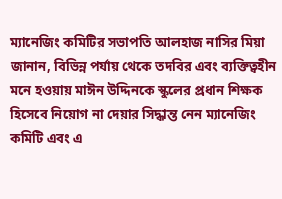ম্যানেজিং কমিটির সভাপতি আলহাজ নাসির মিয়া জানান, বিভিন্ন পর্যায় থেকে তদবির এবং ব্যক্তিত্বহীন মনে হওয়ায় মাঈন উদ্দিনকে স্কুলের প্রধান শিক্ষক হিসেবে নিয়োগ না দেয়ার সিদ্ধান্ত নেন ম্যানেজিং কমিটি এবং এ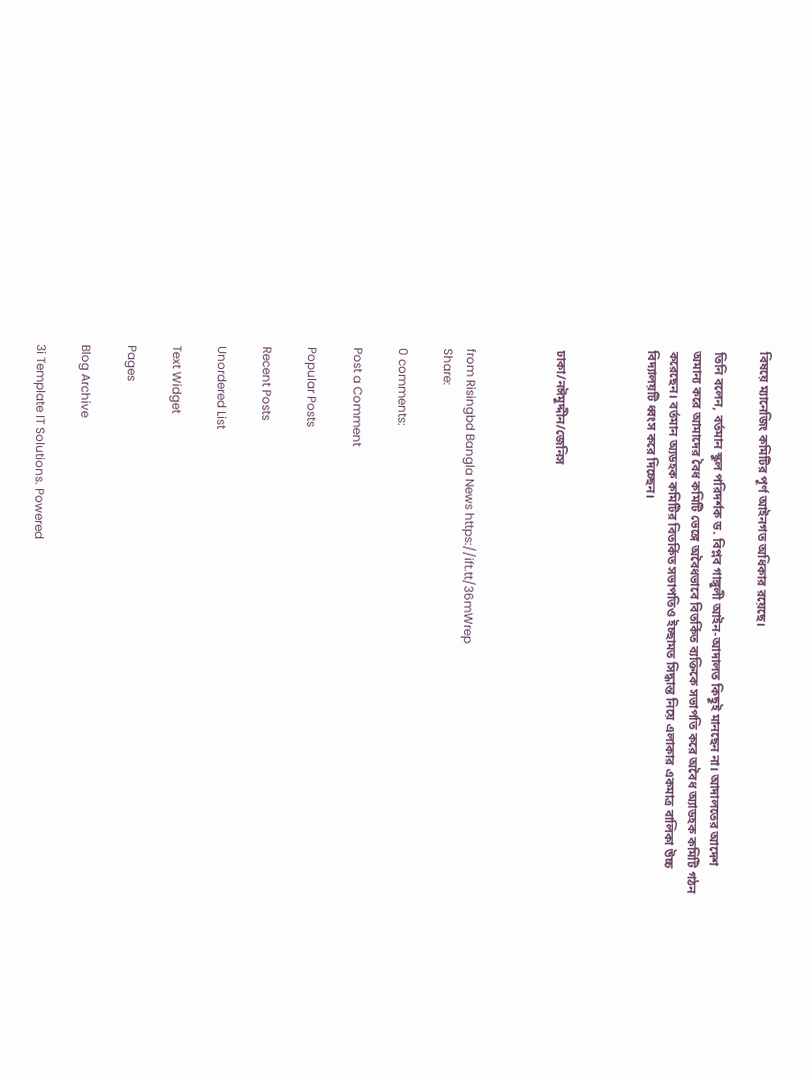বিষয়ে ম্যানেজিং কমিটির পূর্ণ আইনগত অধিকার রয়েছে।

তিনি বলেন, বর্তমান স্কুল পরিদর্শক ড. বিপ্লব গাঙ্গুলী আইন-আদালত কিছুই মানছেন না। আদালতের আদেশ অমান্য করে আমাদের বৈধ কমিটি ভেঙ্গে অবৈধভাবে বিতর্কিত ব্যক্তিকে সভাপতি করে অবৈধ অ্যাডহক কমিটি গঠন করেছেন। বর্তমান অ্যডহক কমিটির বিতর্কিত সভাপতিও ইচ্ছামত সিদ্ধান্ত নিয়ে এলাকার একমাত্র বালিকা উচ্চ বিদ্যালয়টি ধ্বংস করে দিচ্ছেন।



ঢাকা/নঈমুদ্দীন/জেনিস



from Risingbd Bangla News https://ift.tt/36mWrep
Share:

0 comments:

Post a Comment

Popular Posts

Recent Posts

Unordered List

Text Widget

Pages

Blog Archive

3i Template IT Solutions. Powered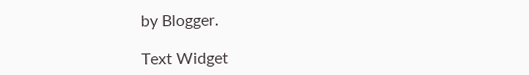by Blogger.

Text Widget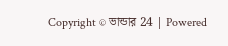Copyright © ভান্ডার 24 | Powered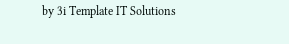by 3i Template IT Solutions